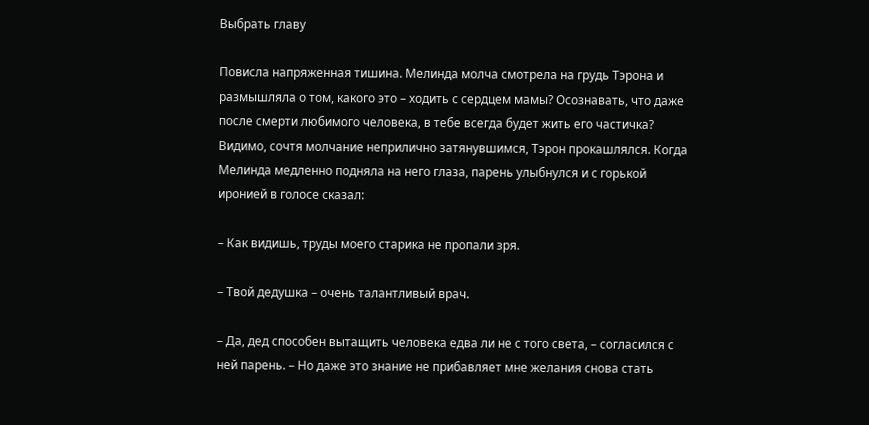Выбрать главу

Повисла напряженная тишина. Мелинда молча смотрела на грудь Тэрона и размышляла о том, какого это – ходить с сердцем мамы? Осознавать, что даже после смерти любимого человека, в тебе всегда будет жить его частичка? Видимо, сочтя молчание неприлично затянувшимся, Тэрон прокашлялся. Когда Мелинда медленно подняла на него глаза, парень улыбнулся и с горькой иронией в голосе сказал:

– Как видишь, труды моего старика не пропали зря.

– Твой дедушка – очень талантливый врач.

– Да, дед способен вытащить человека едва ли не с того света, – согласился с ней парень. – Но даже это знание не прибавляет мне желания снова стать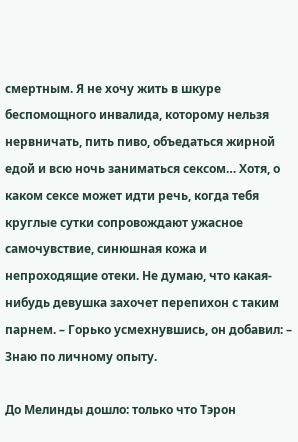смертным. Я не хочу жить в шкуре беспомощного инвалида, которому нельзя нервничать, пить пиво, объедаться жирной едой и всю ночь заниматься сексом… Хотя, о каком сексе может идти речь, когда тебя круглые сутки сопровождают ужасное самочувствие, синюшная кожа и непроходящие отеки. Не думаю, что какая-нибудь девушка захочет перепихон с таким парнем. – Горько усмехнувшись, он добавил: – Знаю по личному опыту.

До Мелинды дошло: только что Тэрон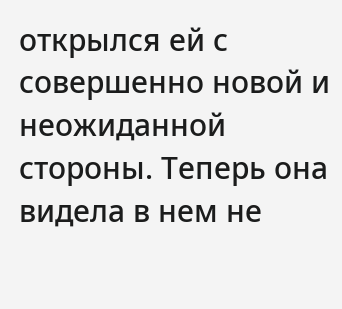открылся ей с совершенно новой и неожиданной стороны. Теперь она видела в нем не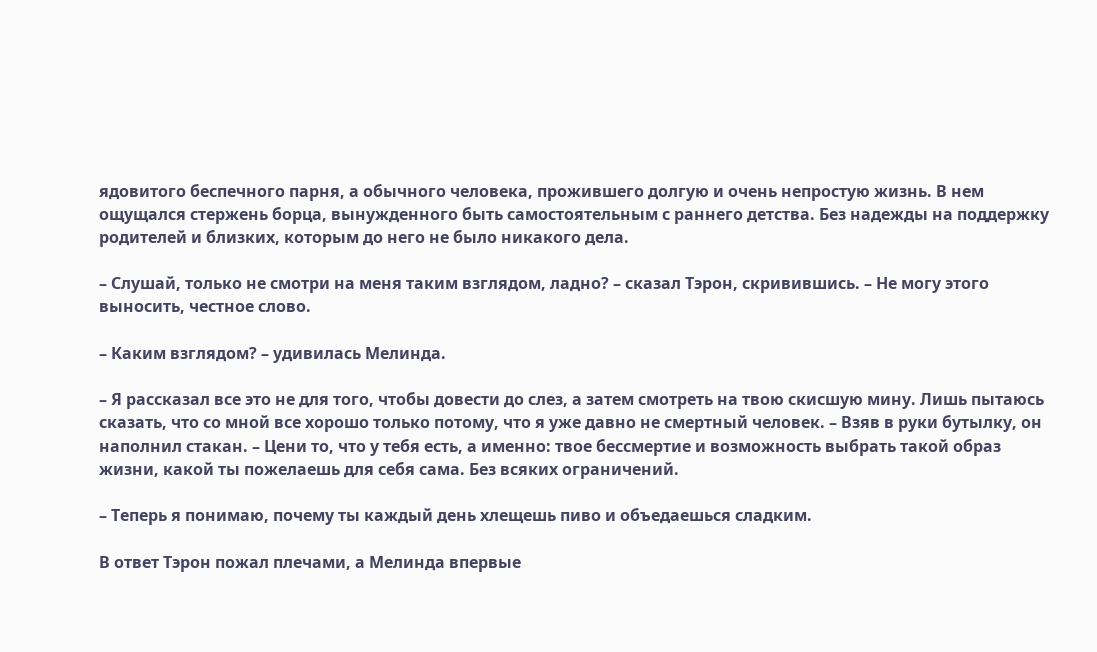ядовитого беспечного парня, а обычного человека, прожившего долгую и очень непростую жизнь. В нем ощущался стержень борца, вынужденного быть самостоятельным с раннего детства. Без надежды на поддержку родителей и близких, которым до него не было никакого дела.

– Слушай, только не смотри на меня таким взглядом, ладно? – сказал Тэрон, скривившись. – Не могу этого выносить, честное слово.

– Каким взглядом? – удивилась Мелинда.

– Я рассказал все это не для того, чтобы довести до слез, а затем смотреть на твою скисшую мину. Лишь пытаюсь сказать, что со мной все хорошо только потому, что я уже давно не смертный человек. – Взяв в руки бутылку, он наполнил стакан. – Цени то, что у тебя есть, а именно: твое бессмертие и возможность выбрать такой образ жизни, какой ты пожелаешь для себя сама. Без всяких ограничений.

– Теперь я понимаю, почему ты каждый день хлещешь пиво и объедаешься сладким.

В ответ Тэрон пожал плечами, а Мелинда впервые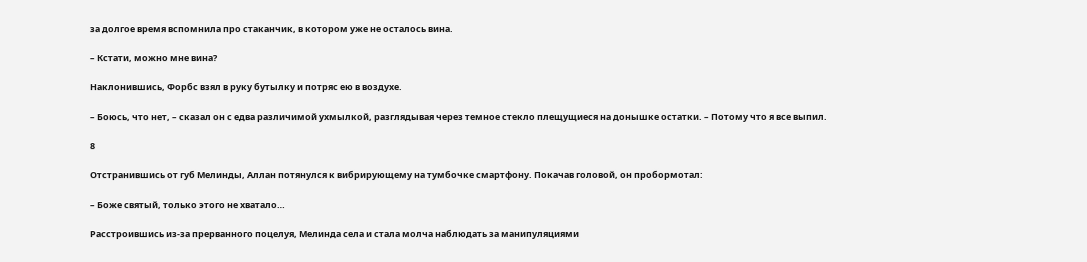за долгое время вспомнила про стаканчик, в котором уже не осталось вина.

– Кстати, можно мне вина?

Наклонившись, Форбс взял в руку бутылку и потряс ею в воздухе.

– Боюсь, что нет, – сказал он с едва различимой ухмылкой, разглядывая через темное стекло плещущиеся на донышке остатки. – Потому что я все выпил.

8

Отстранившись от губ Мелинды, Аллан потянулся к вибрирующему на тумбочке смартфону. Покачав головой, он пробормотал:

– Боже святый, только этого не хватало…

Расстроившись из-за прерванного поцелуя, Мелинда села и стала молча наблюдать за манипуляциями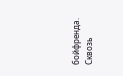бойфренда. Сквозь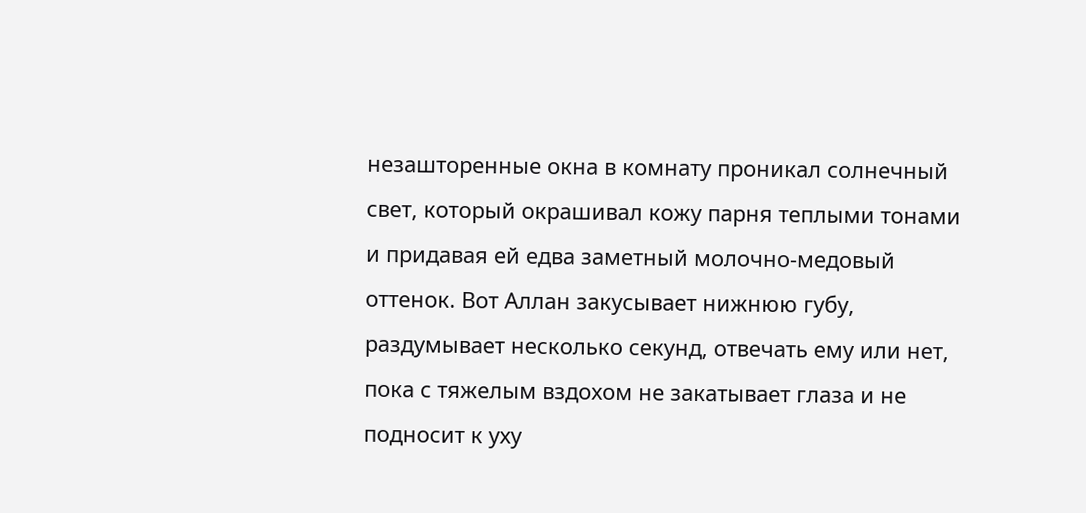незашторенные окна в комнату проникал солнечный свет, который окрашивал кожу парня теплыми тонами и придавая ей едва заметный молочно-медовый оттенок. Вот Аллан закусывает нижнюю губу, раздумывает несколько секунд, отвечать ему или нет, пока с тяжелым вздохом не закатывает глаза и не подносит к уху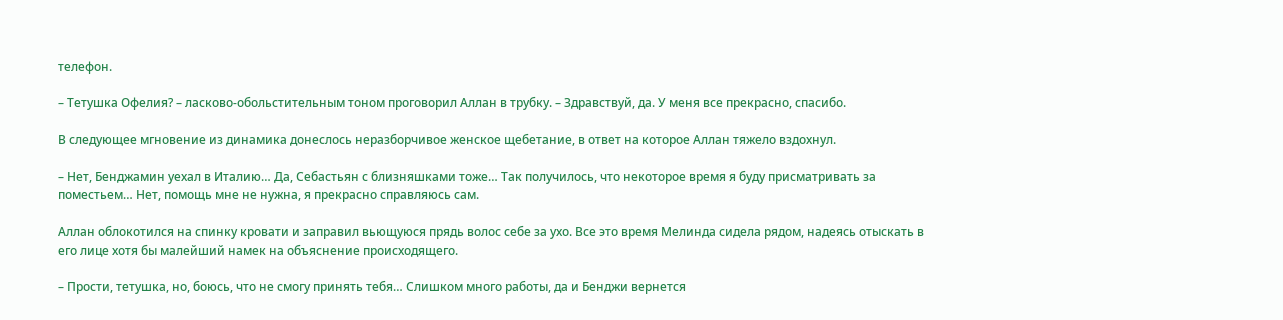телефон.

– Тетушка Офелия? – ласково-обольстительным тоном проговорил Аллан в трубку. – Здравствуй, да. У меня все прекрасно, спасибо.

В следующее мгновение из динамика донеслось неразборчивое женское щебетание, в ответ на которое Аллан тяжело вздохнул.

– Нет, Бенджамин уехал в Италию… Да, Себастьян с близняшками тоже… Так получилось, что некоторое время я буду присматривать за поместьем… Нет, помощь мне не нужна, я прекрасно справляюсь сам.

Аллан облокотился на спинку кровати и заправил вьющуюся прядь волос себе за ухо. Все это время Мелинда сидела рядом, надеясь отыскать в его лице хотя бы малейший намек на объяснение происходящего.

– Прости, тетушка, но, боюсь, что не смогу принять тебя… Слишком много работы, да и Бенджи вернется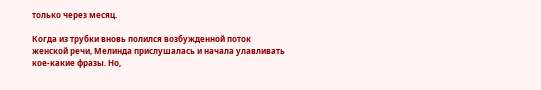только через месяц.

Когда из трубки вновь полился возбужденной поток женской речи, Мелинда прислушалась и начала улавливать кое-какие фразы. Но,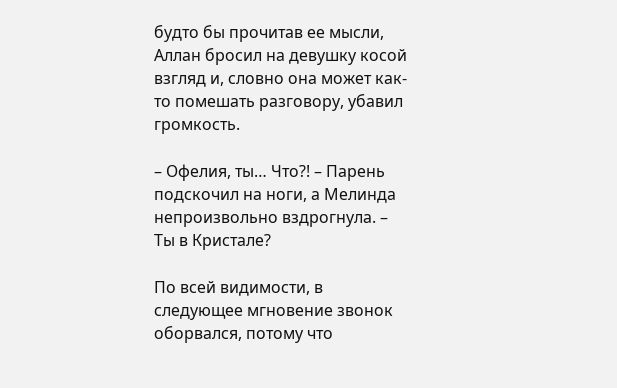будто бы прочитав ее мысли, Аллан бросил на девушку косой взгляд и, словно она может как-то помешать разговору, убавил громкость.

– Офелия, ты… Что?! – Парень подскочил на ноги, а Мелинда непроизвольно вздрогнула. – Ты в Кристале?

По всей видимости, в следующее мгновение звонок оборвался, потому что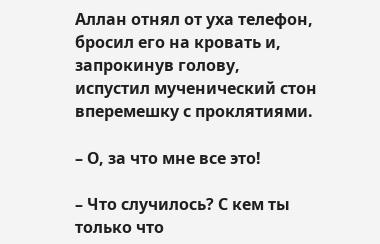Аллан отнял от уха телефон, бросил его на кровать и, запрокинув голову, испустил мученический стон вперемешку с проклятиями.

– О, за что мне все это!

– Что случилось? С кем ты только что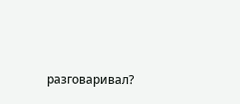разговаривал?